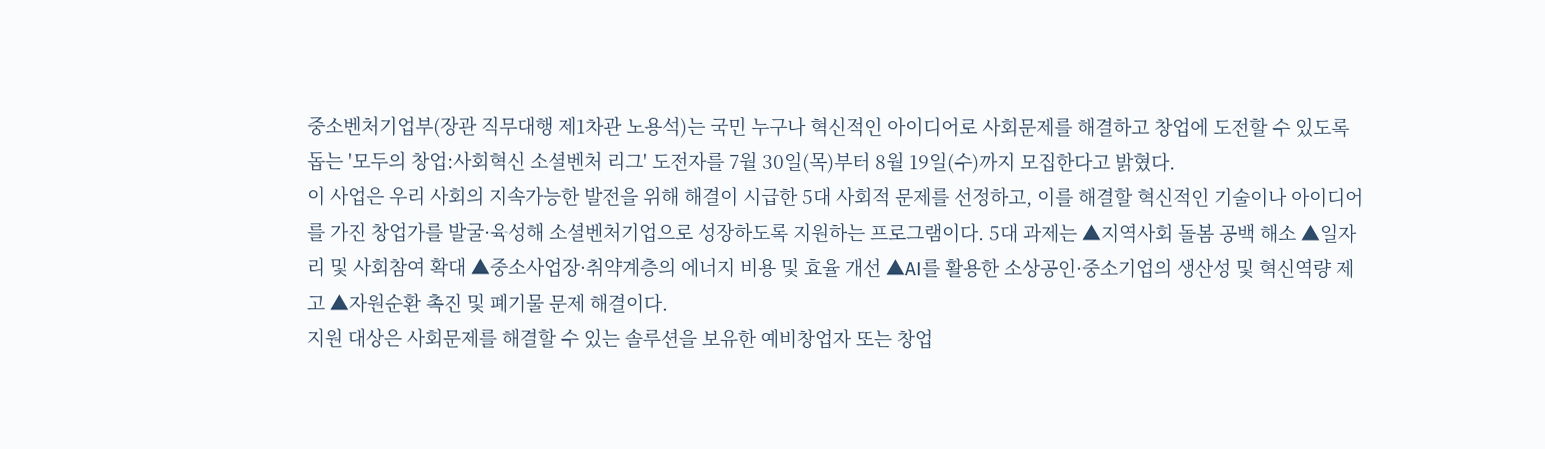중소벤처기업부(장관 직무대행 제1차관 노용석)는 국민 누구나 혁신적인 아이디어로 사회문제를 해결하고 창업에 도전할 수 있도록 돕는 '모두의 창업:사회혁신 소셜벤처 리그' 도전자를 7월 30일(목)부터 8월 19일(수)까지 모집한다고 밝혔다.
이 사업은 우리 사회의 지속가능한 발전을 위해 해결이 시급한 5대 사회적 문제를 선정하고, 이를 해결할 혁신적인 기술이나 아이디어를 가진 창업가를 발굴·육성해 소셜벤처기업으로 성장하도록 지원하는 프로그램이다. 5대 과제는 ▲지역사회 돌봄 공백 해소 ▲일자리 및 사회참여 확대 ▲중소사업장·취약계층의 에너지 비용 및 효율 개선 ▲AI를 활용한 소상공인·중소기업의 생산성 및 혁신역량 제고 ▲자원순환 촉진 및 폐기물 문제 해결이다.
지원 대상은 사회문제를 해결할 수 있는 솔루션을 보유한 예비창업자 또는 창업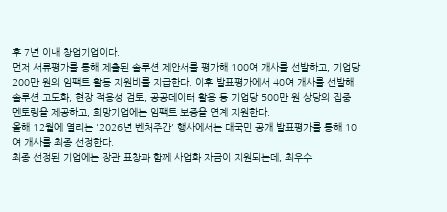후 7년 이내 창업기업이다.
먼저 서류평가를 통해 제출된 솔루션 제안서를 평가해 100여 개사를 선발하고, 기업당 200만 원의 임팩트 활동 지원비를 지급한다. 이후 발표평가에서 40여 개사를 선발해 솔루션 고도화, 현장 적용성 검토, 공공데이터 활용 등 기업당 500만 원 상당의 집중 멘토링을 제공하고, 희망기업에는 임팩트 보증을 연계 지원한다.
올해 12월에 열리는 '2026년 벤처주간' 행사에서는 대국민 공개 발표평가를 통해 10여 개사를 최종 선정한다.
최종 선정된 기업에는 장관 표창과 함께 사업화 자금이 지원되는데, 최우수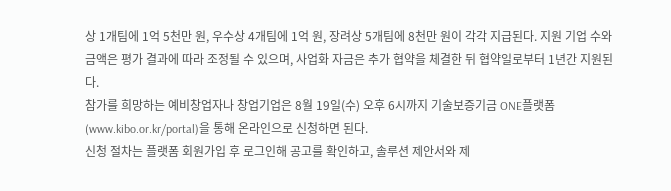상 1개팀에 1억 5천만 원, 우수상 4개팀에 1억 원, 장려상 5개팀에 8천만 원이 각각 지급된다. 지원 기업 수와 금액은 평가 결과에 따라 조정될 수 있으며, 사업화 자금은 추가 협약을 체결한 뒤 협약일로부터 1년간 지원된다.
참가를 희망하는 예비창업자나 창업기업은 8월 19일(수) 오후 6시까지 기술보증기금 ONE플랫폼(www.kibo.or.kr/portal)을 통해 온라인으로 신청하면 된다.
신청 절차는 플랫폼 회원가입 후 로그인해 공고를 확인하고, 솔루션 제안서와 제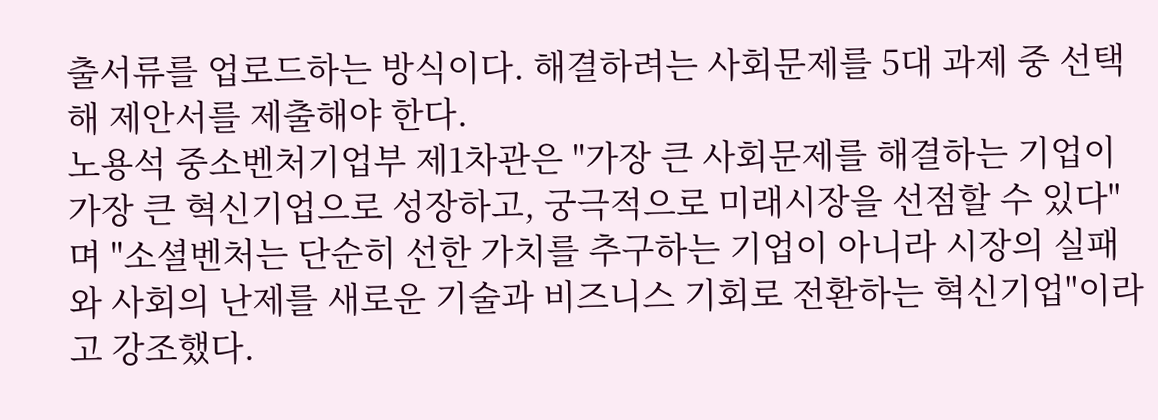출서류를 업로드하는 방식이다. 해결하려는 사회문제를 5대 과제 중 선택해 제안서를 제출해야 한다.
노용석 중소벤처기업부 제1차관은 "가장 큰 사회문제를 해결하는 기업이 가장 큰 혁신기업으로 성장하고, 궁극적으로 미래시장을 선점할 수 있다"며 "소셜벤처는 단순히 선한 가치를 추구하는 기업이 아니라 시장의 실패와 사회의 난제를 새로운 기술과 비즈니스 기회로 전환하는 혁신기업"이라고 강조했다.